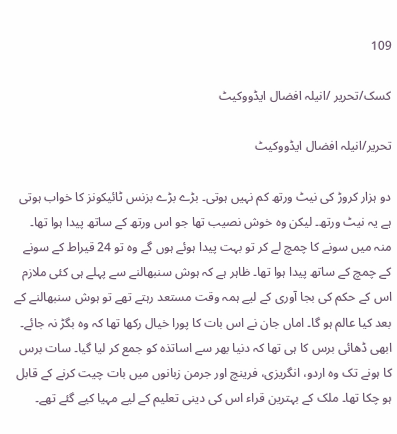109

کسک/تحریر /انیلہ افضال ایڈووکیٹ

تحریر/انیلہ افضال ایڈووکیٹ

دو ہزار کروڑ کی نیٹ ورتھ کم نہیں ہوتی۔ بڑے بڑے بزنس ٹائیکونز کا خواب ہوتی ہے یہ نیٹ ورتھ۔ لیکن وہ خوش نصیب تھا جو اس ورتھ کے ساتھ پیدا ہوا تھا۔ منہ میں سونے کا چمچ لے کر تو بہت پیدا ہوئے ہوں گے وہ تو 24 قیراط کے سونے کے چمچ کے ساتھ پیدا ہوا تھا۔ ظاہر ہے کہ ہوش سنبھالنے سے پہلے ہی کئی ملازم اس کے حکم کی بجا آوری کے لیے ہمہ وقت مستعد رہتے تھے تو ہوش سنبھالنے کے بعد کیا عالم ہو گا۔ اماں جان نے اس بات کا پورا خیال رکھا تھا کہ وہ بگڑ نہ جائے۔ ابھی ڈھائی برس کا ہی تھا کہ دنیا بھر سے اساتذہ کو جمع کر لیا گیا۔ سات برس کا ہونے تک وہ اردو، انگریزی، فرینچ اور جرمن زبانوں میں بات چیت کرنے کے قابل ہو چکا تھا۔ ملک کے بہترین قراء اس کی دینی تعلیم کے لیے مہیا کیے گئے تھے۔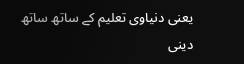یعنی دنیاوی تعلیم کے ساتھ ساتھ دینی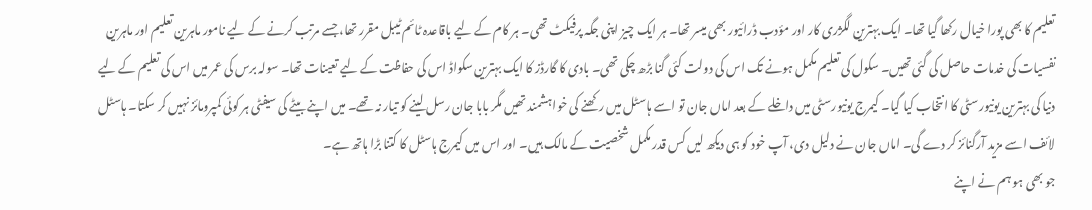تعلیم کا بھی پورا خیال رکھا گیا تھا۔ ایک بہترین لگژری کار اور مؤدب ڈرائیور بھی میسر تھا۔ ہر ایک چیز اپنی جگہ پرفیکٹ تھی۔ ہر کام کے لیے باقاعدہ ٹائم ٹیبل مقرر تھا، جسے مرتب کرنے کے لیے نامور ماہرین تعلیم اور ماہرین نفسیات کی خدمات حاصل کی گئی تھیں۔ سکول کی تعلیم مکمل ہونے تک اس کی دولت کئی گنا بڑھ چکی تھی۔ بادی کا گارڈز کا ایک بہترین سکواڈ اس کی حفاظت کے لیے تعینات تھا۔ سولہ برس کی عمر میں اس کی تعلیم کے لیے دنیا کی بہترین یونیورسٹی کا انتخاب کیا گیا۔ کیمرج یونیورسٹی میں داخلے کے بعد اماں جان تو اسے ہاسٹل میں رکھنے کی خواہشمند تھیں مگر بابا جان رسل لینے کو تیار نہ تھے۔ میں اپنے بیٹے کی سیفٹی ہر کوئی کمپرومائز نہیں کر سکتا۔ ہاسٹل لائف اسے مزید آرگنائز کر دے گی۔ اماں جان نے دلیل دی، آپ خود کو ہی دیکھ لیں کس قدر مکمل شخصیت کے مالک ہیں۔ اور اس میں کیمرج ہاسٹل کا کتنا بڑا ہاتھ ہے۔
جو بھی ہو ہم نے اپنے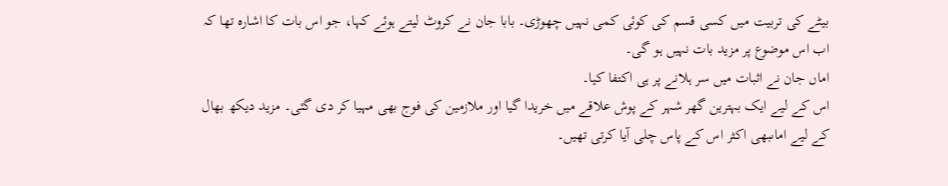بیٹے کی تربیت میں کسی قسم کی کوئی کمی نہیں چھوڑی۔ بابا جان نے کروٹ لیتے ہوئے کہا، جو اس بات کا اشارہ تھا کہ اب اس موضوع پر مزید بات نہیں ہو گی۔
اماں جان نے اثبات میں سر ہلانے پر ہی اکتفا کیا۔
اس کے لیے ایک بہترین گھر شہر کے پوش علاقے میں خریدا گیا اور ملازمین کی فوج بھی مہیا کر دی گئی۔ مزید دیکھ بھال کے لیے اماںبھی اکثر اس کے پاس چلی آیا کرتی تھیں۔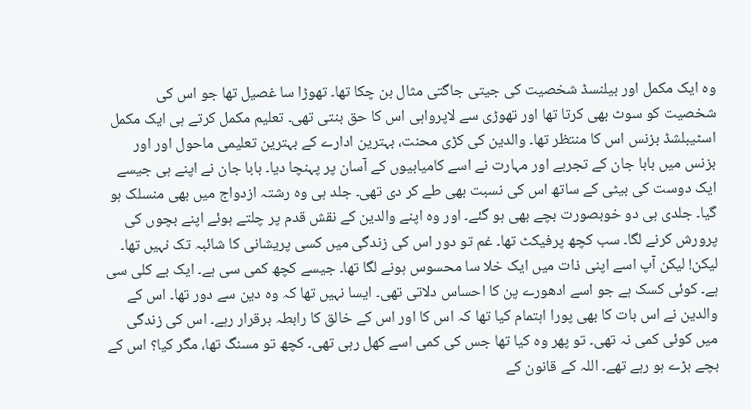وہ ایک مکمل اور بیلنسڈ شخصیت کی جیتی جاگتی مثال بن چکا تھا۔ تھوڑا سا غصیل تھا جو اس کی شخصیت کو سوٹ بھی کرتا تھا اور تھوڑی سے لاپرواہی اس کا حق بنتی تھی۔ تعلیم مکمل کرتے ہی ایک مکمل اسٹیبلشڈ بزنس اس کا منتظر تھا۔ والدین کی کڑی محنت، بہترین ادارے کے بہترین تعلیمی ماحول اور اور بزنس میں بابا جان کے تجربے اور مہارت نے اسے کامیابیوں کے آسان پر پہنچا دیا۔ بابا جان نے اپنے ہی جیسے ایک دوست کی بیٹی کے ساتھ اس کی نسبت بھی طے کر دی تھی۔ جلد ہی وہ رشتہ ازدواج میں بھی منسلک ہو گیا۔ جلدی ہی دو خوبصورت بچے بھی ہو گئے۔ اور وہ اپنے والدین کے نقش قدم پر چلتے ہوئے اپنے بچوں کی پرورش کرنے لگا۔ سب کچھ پرفیکٹ تھا۔ غم تو دور اس کی زندگی میں کسی پریشانی کا شائبہ تک نہیں تھا۔ لیکن! لیکن آپ اسے اپنی ذات میں ایک خلا سا محسوس ہونے لگا تھا۔ جیسے کچھ کمی سی ہے۔ ایک بے کلی سی ہے۔ کوئی کسک ہے جو اسے ادھورے پن کا احساس دلاتی تھی۔ ایسا نہیں تھا کہ وہ دین سے دور تھا۔ اس کے والدین نے اس بات کا بھی پورا اہتمام کیا تھا کہ اس کا اور اس کے خالق کا رابطہ برقرار رہے۔ اس کی زندگی میں کوئی کمی نہ تھی۔ تو پھر وہ کیا تھا جس کی کمی اسے کھل رہی تھی۔ کچھ تو مسنگ تھا، مگر کیا؟ اس کے بچے بڑے ہو رہے تھے۔ اللہ کے قانون کے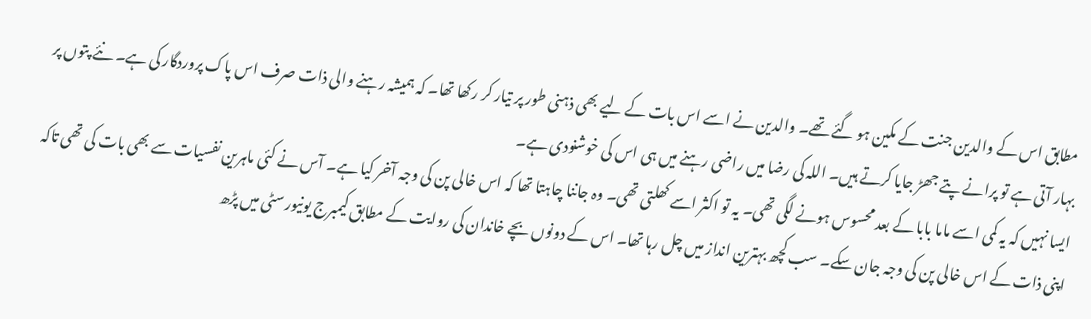مطابق اس کے والدین جنت کے مکین ہو گئے تھے۔ والدین نے اسے اس بات کے لیے بھی ذہنی طور پر تیار کر رکھا تھا۔ کہ ہمیشہ رہنے والی ذات صرف اس پاک پروردگار کی ہے۔ نئے پتوں پر بہار آتی ہے تو پرانے پتے جھڑ جایا کرتے ہیں۔ اللہ کی رضا میں راضی رہنے میں ہی اس کی خوشنودی ہے۔
ایسا نہیں کہ یہ کمی اسے ماما بابا کے بعد محسوس ہونے لگی تھی۔ یہ تو اکثر اسے کھلتی تھی۔ وہ جاننا چاہتا تھا کہ اس خالی پن کی وجہ آخر کیا ہے۔ آس نے کئی ماہرین نفسیات سے بھی بات کی تھی تاکہ اپنی ذات کے اس خالی پن کی وجہ جان سکے۔ سب کچھ بہترین انداز میں چل رہا تھا۔ اس کے دونوں بچے خاندان کی روایت کے مطابق کیمبرج یونیورسٹی میں پڑھ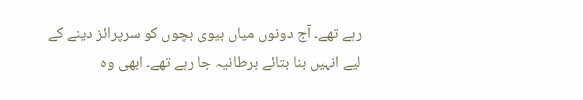رہے تھے۔ آج دونوں میاں بیوی بچوں کو سرپرائز دینے کے لیے انہیں بنا بتائے برطانیہ جا رہے تھے۔ ابھی وہ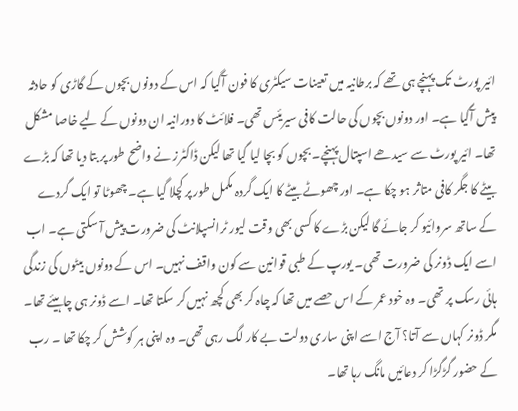ائیر پورٹ تک پہنچے ہی تھے کہ برطانیہ میں تعینات سیکٹری کا فون آگیا کہ اس کے دونوں بچوں کے گاڑی کو حادثہ پیش آگیا ہے۔ اور دونوں بچوں کی حالت کافی سیریئس تھی۔ فلائٹ کا دورانیہ ان دونوں کے لیے خاصا مشکل تھا۔ ائیر پورٹ سے سیدھے اسپتال پہنچے۔ بچوں کو بچا لیا گیا تھا لیکن ڈاکٹرز نے واضح طور پر بتا دیا تھا کہ بڑے بیٹے کا جگر کافی متاثر ہو چکا ہے۔ اور چھوٹے بیٹے کا ایک گردہ مکمل طور پر کچلا گیا ہے۔ چھوٹا تو ایک گردے کے ساتھ سروائیو کر جائے گا لیکن بڑے کا کسی بھی وقت لیور ٹرانسپلانٹ کی ضرورت پیش آ سکتی ہے۔ اب اسے ایک ڈونر کی ضرورت تھی۔ یورپ کے طبی قوانین سے کون واقف نہیں۔ اس کے دونوں بیٹوں کی زندگی ہائی رسک پر تھی۔ وہ خود عمر کے اس حصے میں تھا کہ چاہ کر بھی کچھ نہیں کر سکتا تھا۔ اسے ڈونر ہی چاہیئے تھا۔ مگر ڈونر کہاں سے آتا؟ آج اسے اپنی ساری دولت بے کار لگ رہی تھی۔ وہ اپنی ہر کوشش کر چکا تھا ۔ رب کے حضور گڑگڑا کر دعائیں مانگ رہا تھا۔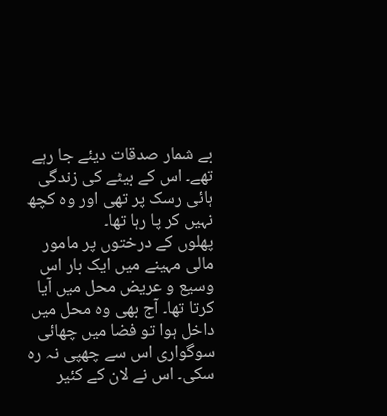بے شمار صدقات دیئے جا رہے تھے۔ اس کے بیٹے کی زندگی ہائی رسک پر تھی اور وہ کچھ نہیں کر پا رہا تھا۔
پھلوں کے درختوں پر مامور مالی مہینے میں ایک بار اس وسیع و عریض محل میں آیا کرتا تھا۔ آج بھی وہ محل میں داخل ہوا تو فضا میں چھائی سوگواری اس سے چھپی نہ رہ سکی۔ اس نے لان کے کئیر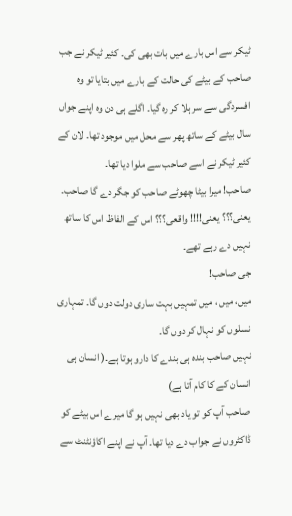ٹیکر سے اس بارے میں بات بھی کی۔ کئیر ٹیکر نے جب صاحب کے بیٹے کی حالت کے بارے میں بتایا تو وہ افسردگی سے سر ہلا کر رہ گیا۔ اگلے ہی دن وہ اپنے جواں سال بیٹے کے ساتھ پھر سے محل میں موجود تھا۔ لان کے کئیر ٹیکر نے اسے صاحب سے ملوا دیا تھا۔
صاحب! میرا بیٹا چھوٹے صاحب کو جگر دے گا صاحب۔
یعنی؟؟؟ یعنی!!!! واقعی؟؟؟ اس کے الفاظ اس کا ساتھ نہیں دے رہے تھے۔
جی صاحب!
میں، میں ، میں تمہیں بہت ساری دولت دوں گا۔ تمہاری نسلوں کو نہال کر دوں گا۔
نہیں صاحب بندہ ہی بندے کا دارو ہوتا ہے۔( انسان ہی انسان کے کا کام آتا ہے)
صاحب آپ کو تو یاد بھی نہیں ہو گا میرے اس بیٹے کو ڈاکٹروں نے جواب دے دیا تھا۔ آپ نے اپنے اکاؤنٹنٹ سے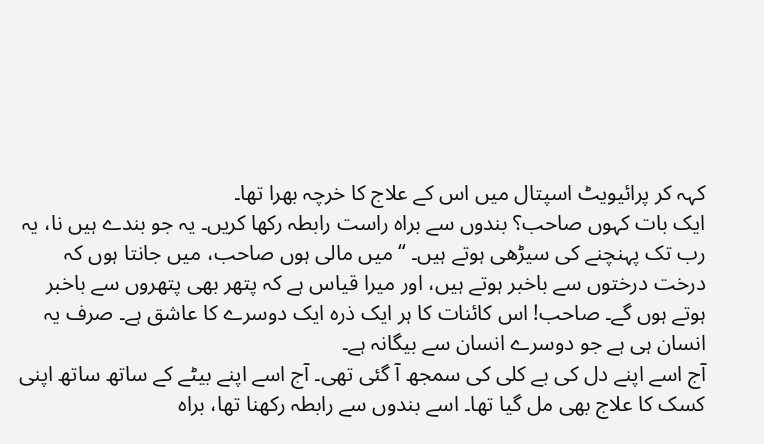کہہ کر پرائیویٹ اسپتال میں اس کے علاج کا خرچہ بھرا تھا۔
ایک بات کہوں صاحب؟ بندوں سے براہ راست رابطہ رکھا کریں۔ یہ جو بندے ہیں نا، یہ رب تک پہنچنے کی سیڑھی ہوتے ہیں۔ “میں مالی ہوں صاحب، میں جانتا ہوں کہ درخت درختوں سے باخبر ہوتے ہیں، اور میرا قیاس ہے کہ پتھر بھی پتھروں سے باخبر ہوتے ہوں گے۔ صاحب! اس کائنات کا ہر ایک ذرہ ایک دوسرے کا عاشق ہے۔ صرف یہ انسان ہی ہے جو دوسرے انسان سے بیگانہ ہے۔
آج اسے اپنے دل کی بے کلی کی سمجھ آ گئی تھی۔ آج اسے اپنے بیٹے کے ساتھ ساتھ اپنی کسک کا علاج بھی مل گیا تھا۔ اسے بندوں سے رابطہ رکھنا تھا، براہ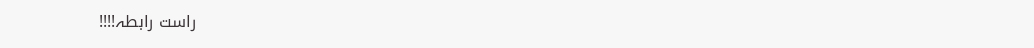راست رابطہ!!!!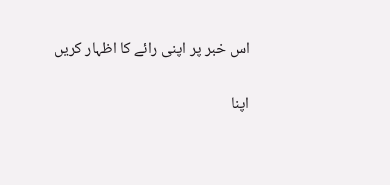اس خبر پر اپنی رائے کا اظہار کریں

اپنا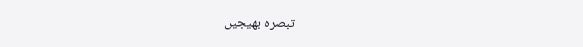تبصرہ بھیجیں